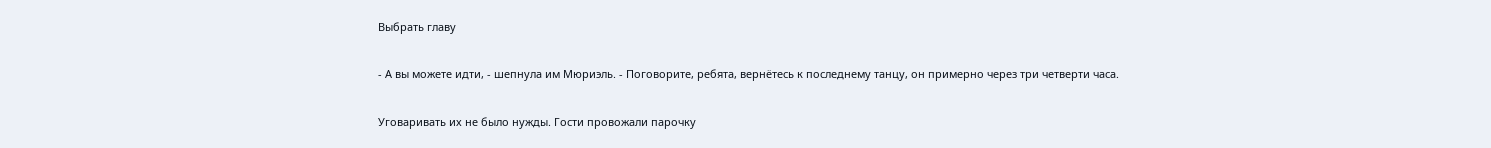Выбрать главу

- А вы можете идти, - шепнула им Мюриэль. - Поговорите, ребята, вернётесь к последнему танцу, он примерно через три четверти часа.

Уговаривать их не было нужды. Гости провожали парочку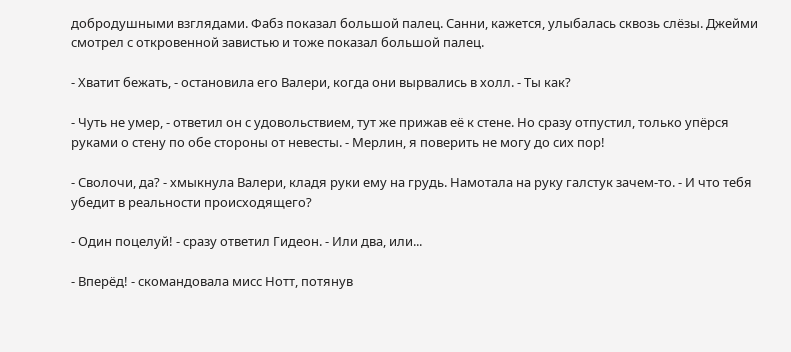добродушными взглядами. Фабз показал большой палец. Санни, кажется, улыбалась сквозь слёзы. Джейми смотрел с откровенной завистью и тоже показал большой палец.

- Хватит бежать, - остановила его Валери, когда они вырвались в холл. - Ты как?

- Чуть не умер, - ответил он с удовольствием, тут же прижав её к стене. Но сразу отпустил, только упёрся руками о стену по обе стороны от невесты. - Мерлин, я поверить не могу до сих пор!

- Сволочи, да? - хмыкнула Валери, кладя руки ему на грудь. Намотала на руку галстук зачем-то. - И что тебя убедит в реальности происходящего?

- Один поцелуй! - сразу ответил Гидеон. - Или два, или...

- Вперёд! - скомандовала мисс Нотт, потянув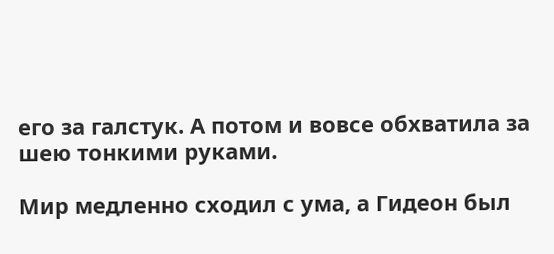его за галстук. А потом и вовсе обхватила за шею тонкими руками.

Мир медленно сходил с ума, а Гидеон был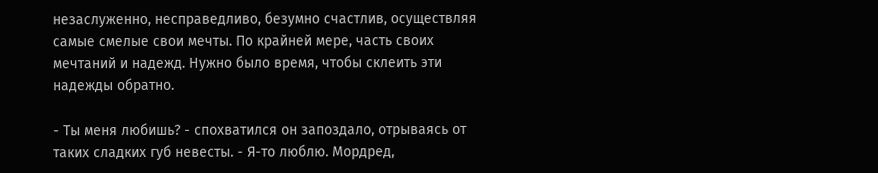незаслуженно, несправедливо, безумно счастлив, осуществляя самые смелые свои мечты. По крайней мере, часть своих мечтаний и надежд. Нужно было время, чтобы склеить эти надежды обратно.

- Ты меня любишь? - спохватился он запоздало, отрываясь от таких сладких губ невесты. - Я-то люблю. Мордред,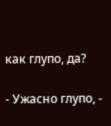как глупо, да?

- Ужасно глупо, -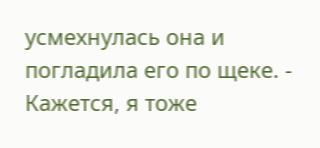усмехнулась она и погладила его по щеке. - Кажется, я тоже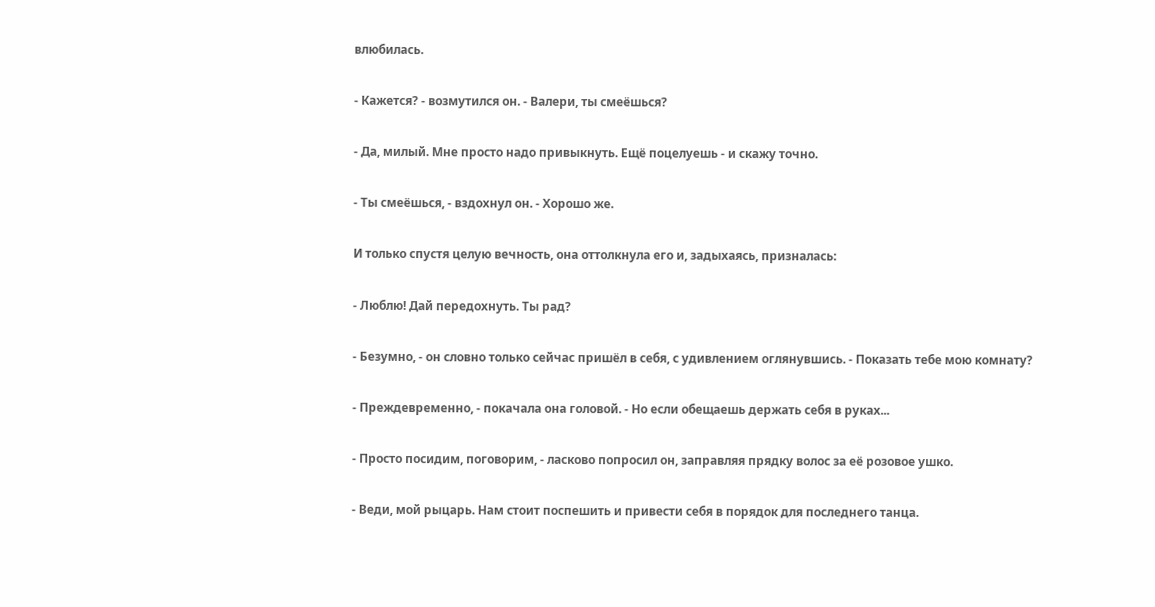влюбилась.

- Кажется? - возмутился он. - Валери, ты смеёшься?

- Да, милый. Мне просто надо привыкнуть. Ещё поцелуешь - и скажу точно.

- Ты смеёшься, - вздохнул он. - Хорошо же.

И только спустя целую вечность, она оттолкнула его и, задыхаясь, призналась:

- Люблю! Дай передохнуть. Ты рад?

- Безумно, - он словно только сейчас пришёл в себя, с удивлением оглянувшись. - Показать тебе мою комнату?

- Преждевременно, - покачала она головой. - Но если обещаешь держать себя в руках...

- Просто посидим, поговорим, - ласково попросил он, заправляя прядку волос за её розовое ушко.

- Веди, мой рыцарь. Нам стоит поспешить и привести себя в порядок для последнего танца.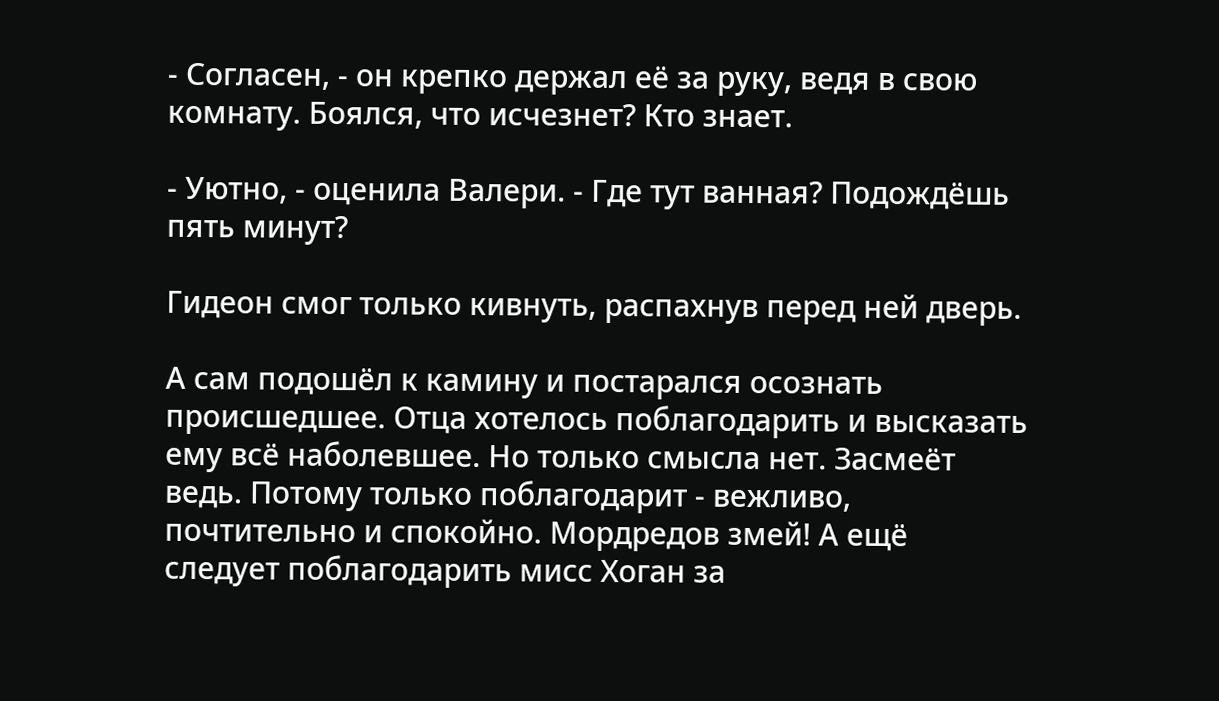- Согласен, - он крепко держал её за руку, ведя в свою комнату. Боялся, что исчезнет? Кто знает.

- Уютно, - оценила Валери. - Где тут ванная? Подождёшь пять минут?

Гидеон смог только кивнуть, распахнув перед ней дверь.

А сам подошёл к камину и постарался осознать происшедшее. Отца хотелось поблагодарить и высказать ему всё наболевшее. Но только смысла нет. Засмеёт ведь. Потому только поблагодарит - вежливо, почтительно и спокойно. Мордредов змей! А ещё следует поблагодарить мисс Хоган за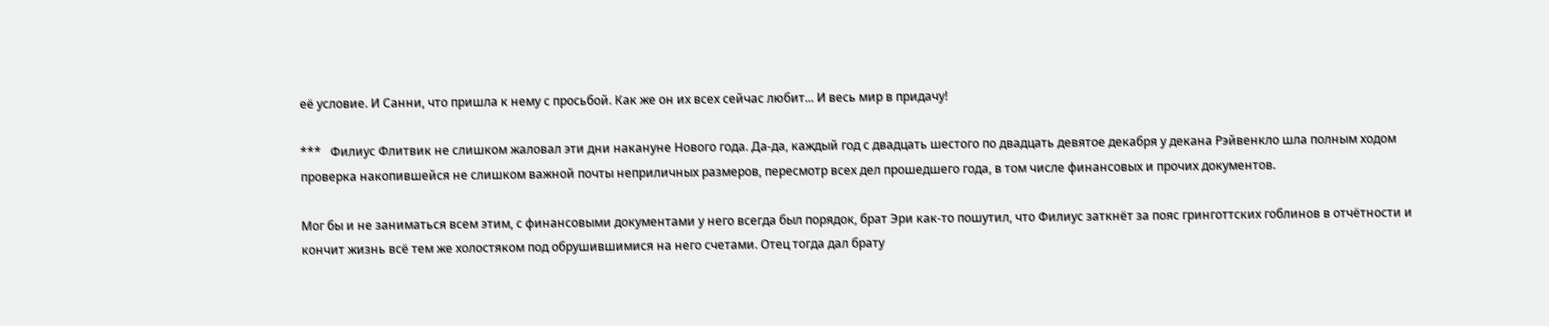её условие. И Санни, что пришла к нему с просьбой. Как же он их всех сейчас любит... И весь мир в придачу!

***   Филиус Флитвик не слишком жаловал эти дни накануне Нового года. Да-да, каждый год с двадцать шестого по двадцать девятое декабря у декана Рэйвенкло шла полным ходом проверка накопившейся не слишком важной почты неприличных размеров, пересмотр всех дел прошедшего года, в том числе финансовых и прочих документов.

Мог бы и не заниматься всем этим, с финансовыми документами у него всегда был порядок, брат Эри как-то пошутил, что Филиус заткнёт за пояс гринготтских гоблинов в отчётности и кончит жизнь всё тем же холостяком под обрушившимися на него счетами. Отец тогда дал брату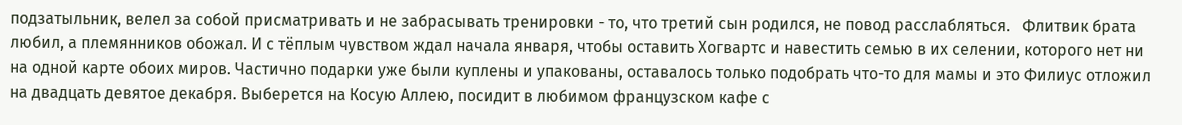подзатыльник, велел за собой присматривать и не забрасывать тренировки - то, что третий сын родился, не повод расслабляться.   Флитвик брата любил, а племянников обожал. И с тёплым чувством ждал начала января, чтобы оставить Хогвартс и навестить семью в их селении, которого нет ни на одной карте обоих миров. Частично подарки уже были куплены и упакованы, оставалось только подобрать что-то для мамы и это Филиус отложил на двадцать девятое декабря. Выберется на Косую Аллею, посидит в любимом французском кафе с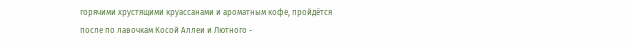горячими хрустящими круассанами и ароматным кофе, пройдётся после по лавочкам Косой Аллеи и Лютного -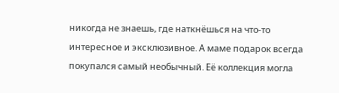никогда не знаешь, где наткнёшься на что-то интересное и эксклюзивное. А маме подарок всегда покупался самый необычный. Её коллекция могла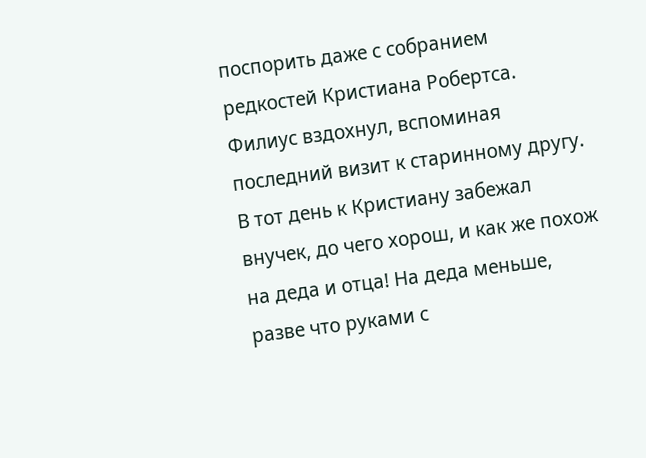поспорить даже с собранием редкостей Кристиана Робертса.   Филиус вздохнул, вспоминая последний визит к старинному другу. В тот день к Кристиану забежал внучек, до чего хорош, и как же похож на деда и отца! На деда меньше, разве что руками с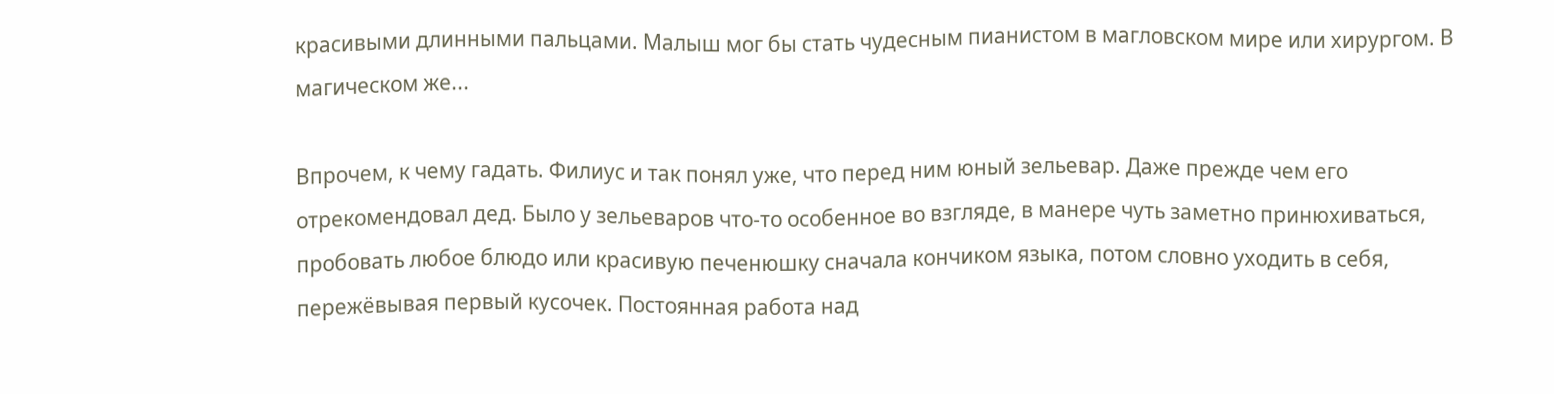красивыми длинными пальцами. Малыш мог бы стать чудесным пианистом в магловском мире или хирургом. В магическом же...

Впрочем, к чему гадать. Филиус и так понял уже, что перед ним юный зельевар. Даже прежде чем его отрекомендовал дед. Было у зельеваров что-то особенное во взгляде, в манере чуть заметно принюхиваться, пробовать любое блюдо или красивую печенюшку сначала кончиком языка, потом словно уходить в себя, пережёвывая первый кусочек. Постоянная работа над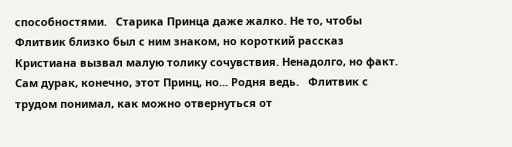способностями.   Старика Принца даже жалко. Не то, чтобы Флитвик близко был с ним знаком, но короткий рассказ Кристиана вызвал малую толику сочувствия. Ненадолго, но факт. Сам дурак, конечно, этот Принц, но... Родня ведь.   Флитвик с трудом понимал, как можно отвернуться от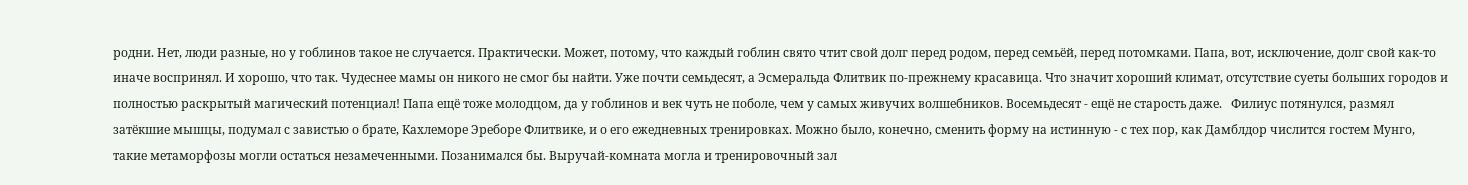родни. Нет, люди разные, но у гоблинов такое не случается. Практически. Может, потому, что каждый гоблин свято чтит свой долг перед родом, перед семьёй, перед потомками. Папа, вот, исключение, долг свой как-то иначе воспринял. И хорошо, что так. Чудеснее мамы он никого не смог бы найти. Уже почти семьдесят, а Эсмеральда Флитвик по-прежнему красавица. Что значит хороший климат, отсутствие суеты больших городов и полностью раскрытый магический потенциал! Папа ещё тоже молодцом, да у гоблинов и век чуть не поболе, чем у самых живучих волшебников. Восемьдесят - ещё не старость даже.   Филиус потянулся, размял затёкшие мышцы, подумал с завистью о брате, Кахлеморе Эреборе Флитвике, и о его ежедневных тренировках. Можно было, конечно, сменить форму на истинную - с тех пор, как Дамблдор числится гостем Мунго, такие метаморфозы могли остаться незамеченными. Позанимался бы. Выручай-комната могла и тренировочный зал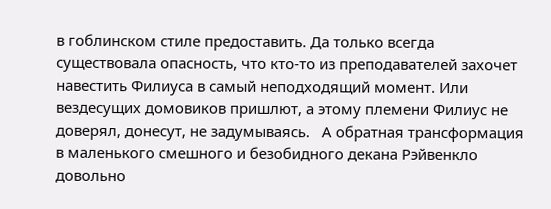в гоблинском стиле предоставить. Да только всегда существовала опасность, что кто-то из преподавателей захочет навестить Филиуса в самый неподходящий момент. Или вездесущих домовиков пришлют, а этому племени Филиус не доверял, донесут, не задумываясь.   А обратная трансформация в маленького смешного и безобидного декана Рэйвенкло довольно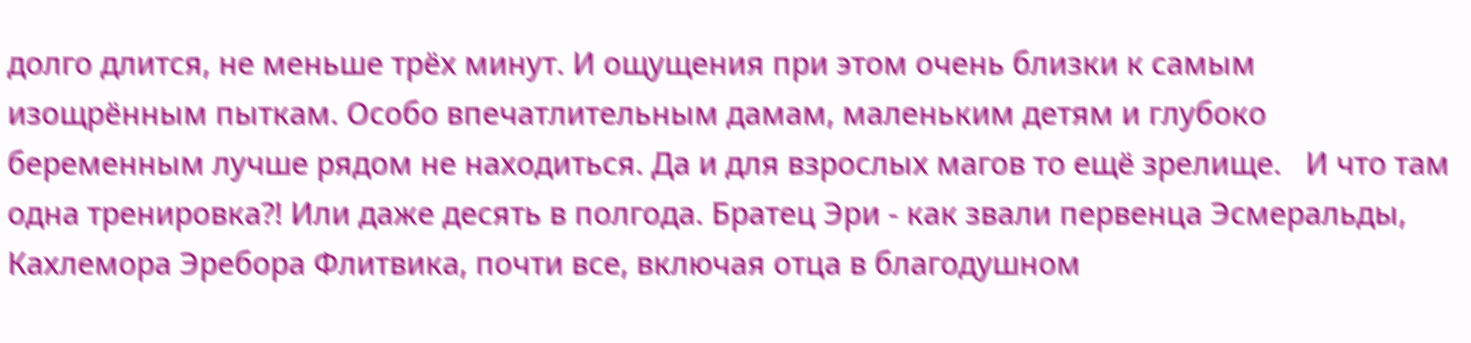долго длится, не меньше трёх минут. И ощущения при этом очень близки к самым изощрённым пыткам. Особо впечатлительным дамам, маленьким детям и глубоко беременным лучше рядом не находиться. Да и для взрослых магов то ещё зрелище.   И что там одна тренировка?! Или даже десять в полгода. Братец Эри - как звали первенца Эсмеральды, Кахлемора Эребора Флитвика, почти все, включая отца в благодушном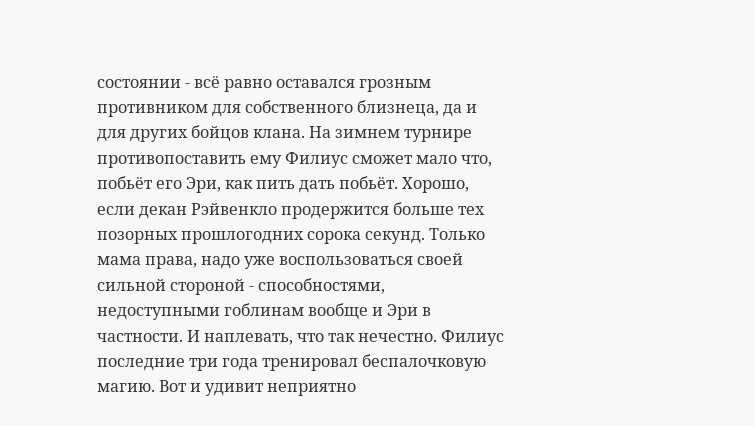состоянии - всё равно оставался грозным противником для собственного близнеца, да и для других бойцов клана. На зимнем турнире противопоставить ему Филиус сможет мало что, побьёт его Эри, как пить дать побьёт. Хорошо, если декан Рэйвенкло продержится больше тех позорных прошлогодних сорока секунд. Только мама права, надо уже воспользоваться своей сильной стороной - способностями, недоступными гоблинам вообще и Эри в частности. И наплевать, что так нечестно. Филиус последние три года тренировал беспалочковую магию. Вот и удивит неприятно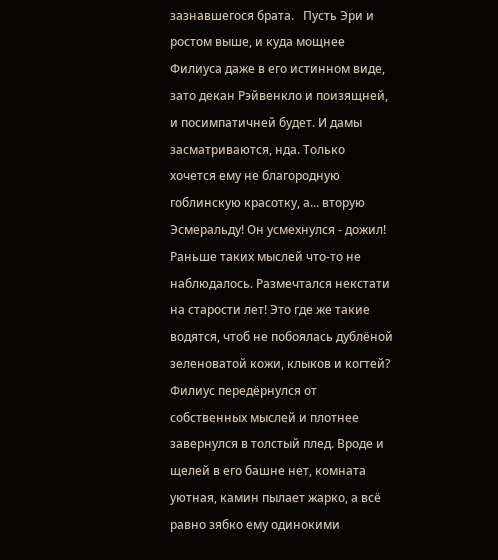зазнавшегося брата.   Пусть Эри и ростом выше, и куда мощнее Филиуса даже в его истинном виде, зато декан Рэйвенкло и поизящней, и посимпатичней будет. И дамы засматриваются, нда. Только хочется ему не благородную гоблинскую красотку, а... вторую Эсмеральду! Он усмехнулся - дожил! Раньше таких мыслей что-то не наблюдалось. Размечтался некстати на старости лет! Это где же такие водятся, чтоб не побоялась дублёной зеленоватой кожи, клыков и когтей?   Филиус передёрнулся от собственных мыслей и плотнее завернулся в толстый плед. Вроде и щелей в его башне нет, комната уютная, камин пылает жарко, а всё равно зябко ему одинокими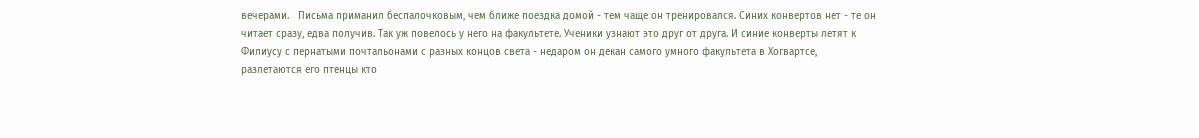вечерами.   Письма приманил беспалочковым, чем ближе поездка домой - тем чаще он тренировался. Синих конвертов нет - те он читает сразу, едва получив. Так уж повелось у него на факультете. Ученики узнают это друг от друга. И синие конверты летят к Филиусу с пернатыми почтальонами с разных концов света - недаром он декан самого умного факультета в Хогвартсе, разлетаются его птенцы кто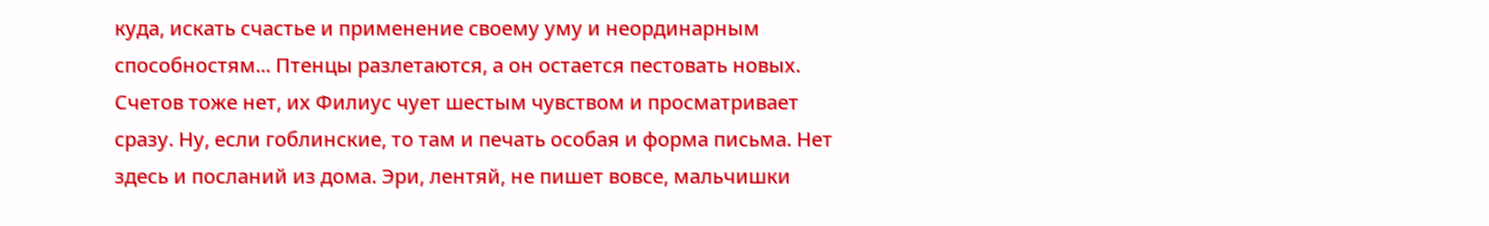куда, искать счастье и применение своему уму и неординарным способностям... Птенцы разлетаются, а он остается пестовать новых.   Счетов тоже нет, их Филиус чует шестым чувством и просматривает сразу. Ну, если гоблинские, то там и печать особая и форма письма. Нет здесь и посланий из дома. Эри, лентяй, не пишет вовсе, мальчишки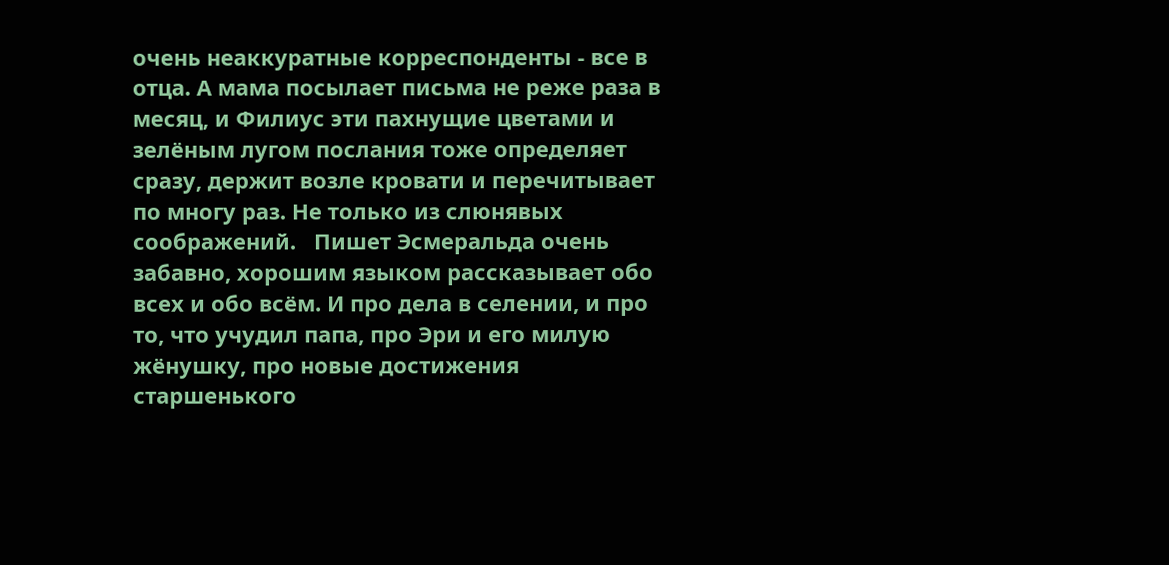очень неаккуратные корреспонденты - все в отца. А мама посылает письма не реже раза в месяц, и Филиус эти пахнущие цветами и зелёным лугом послания тоже определяет сразу, держит возле кровати и перечитывает по многу раз. Не только из слюнявых соображений.   Пишет Эсмеральда очень забавно, хорошим языком рассказывает обо всех и обо всём. И про дела в селении, и про то, что учудил папа, про Эри и его милую жёнушку, про новые достижения старшенького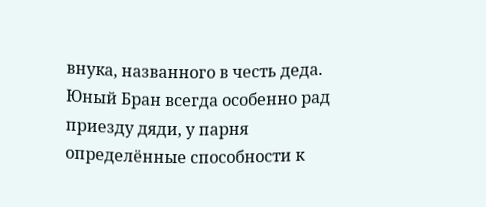внука, названного в честь деда. Юный Бран всегда особенно рад приезду дяди, у парня определённые способности к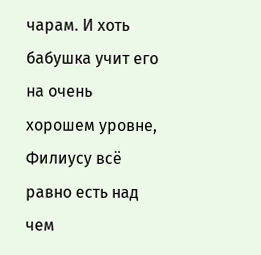чарам. И хоть бабушка учит его на очень хорошем уровне, Филиусу всё равно есть над чем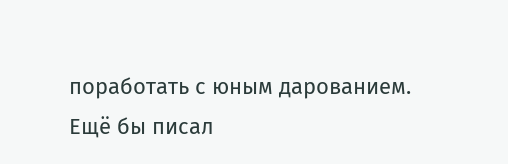поработать с юным дарованием. Ещё бы писал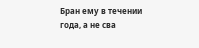Бран ему в течении года, а не сва